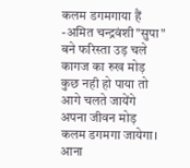कलम डगमगाया हैं
-अमित चन्द्रवंशी"सुपा"
बने फरिस्ता उड़ चले
कागज का रुख मोड़
कुछ नही हो पाया तो
आगे चलते जायेंगे
अपना जीवन मोड़
कलम डगमगा जायेगा।
आना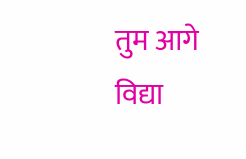तुम आगे
विद्या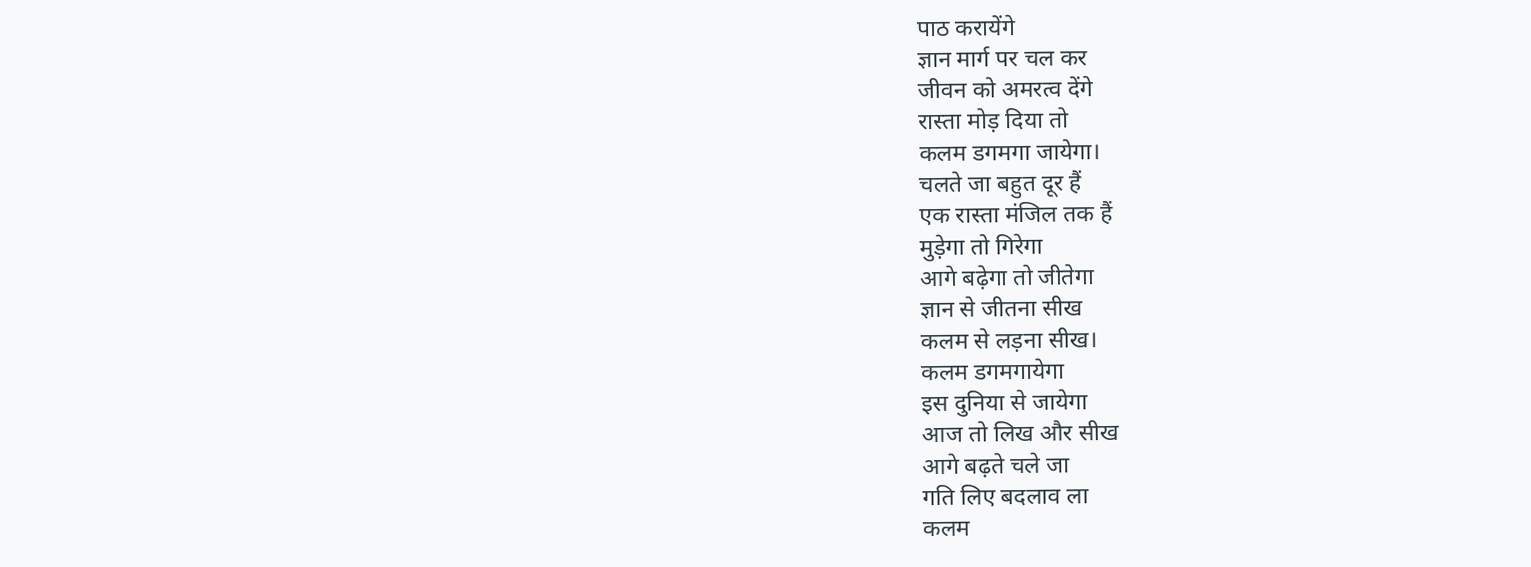पाठ करायेंगे
ज्ञान मार्ग पर चल कर
जीवन को अमरत्व देंगे
रास्ता मोड़ दिया तो
कलम डगमगा जायेगा।
चलते जा बहुत दूर हैं
एक रास्ता मंजिल तक हैं
मुड़ेगा तो गिरेगा
आगे बढ़ेगा तो जीतेगा
ज्ञान से जीतना सीख
कलम से लड़ना सीख।
कलम डगमगायेगा
इस दुनिया से जायेगा
आज तो लिख और सीख
आगे बढ़ते चले जा
गति लिए बदलाव ला
कलम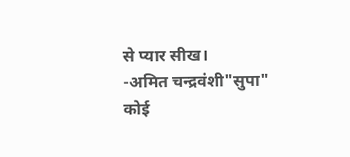से प्यार सीख।
-अमित चन्द्रवंशी"सुपा"
कोई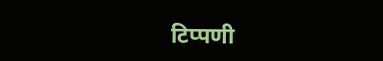टिप्पणी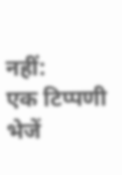नहीं:
एक टिप्पणी भेजें